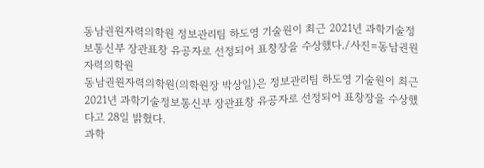동남권원자력의학원 정보관리팀 하도영 기술원이 최근 2021년 과학기술정보통신부 장관표창 유공자로 선정되어 표창장을 수상했다./사진=동남권원자력의학원
동남권원자력의학원(의학원장 박상일)은 정보관리팀 하도영 기술원이 최근 2021년 과학기술정보통신부 장관표창 유공자로 선정되어 표창장을 수상했다고 28일 밝혔다.
과학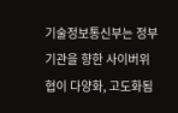기술정보통신부는 정부기관을 향한 사이버위협이 다양화, 고도화됨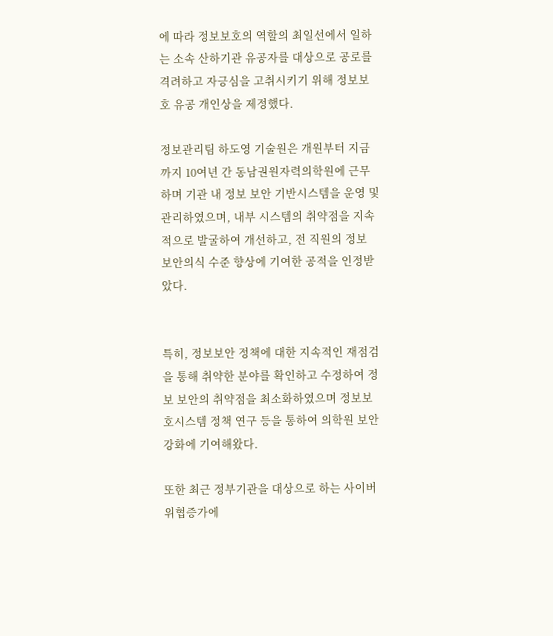에 따라 정보보호의 역할의 최일선에서 일하는 소속 산하기관 유공자를 대상으로 공로를 격려하고 자긍심을 고취시키기 위해 정보보호 유공 개인상을 제정했다.

정보관리팀 하도영 기술원은 개원부터 지금까지 10여년 간 동남권원자력의학원에 근무하며 기관 내 정보 보안 기반시스템을 운영 및 관리하였으며, 내부 시스템의 취약점을 지속적으로 발굴하여 개선하고, 전 직원의 정보 보안의식 수준 향상에 기여한 공적을 인정받았다.


특히, 정보보안 정책에 대한 지속적인 재점검을 통해 취약한 분야를 확인하고 수정하여 정보 보안의 취약점을 최소화하였으며 정보보호시스템 정책 연구 등을 통하여 의학원 보안 강화에 기여해왔다.

또한 최근 정부기관을 대상으로 하는 사이버위협증가에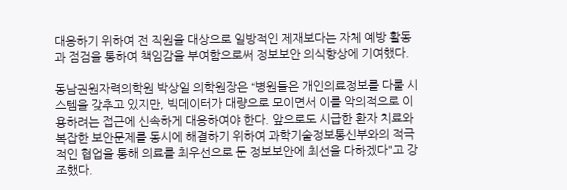대응하기 위하여 전 직원을 대상으로 일방적인 제재보다는 자체 예방 활동과 점검을 통하여 책임감을 부여함으로써 정보보안 의식향상에 기여했다.

동남권원자력의학원 박상일 의학원장은 “병원들은 개인의료정보를 다룰 시스템을 갖추고 있지만, 빅데이터가 대량으로 모이면서 이를 악의적으로 이용하려는 접근에 신속하게 대응하여야 한다. 앞으로도 시급한 환자 치료와 복잡한 보안문제를 동시에 해결하기 위하여 과학기술정보통신부와의 적극적인 협업을 통해 의료를 최우선으로 둔 정보보안에 최선을 다하겠다"고 강조했다.